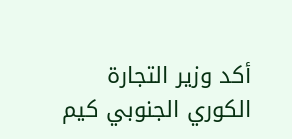أكد وزير التجارة الكوري الجنوبي كيم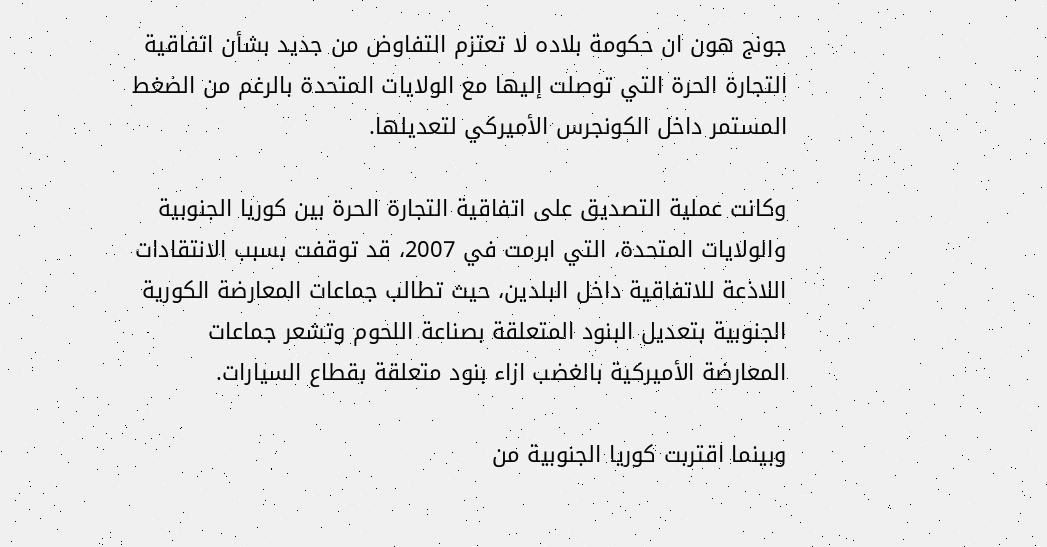جونج هون ان حكومة بلاده لا تعتزم التفاوض من جديد بشأن اتفاقية التجارة الحرة التي توصلت إليها مع الولايات المتحدة بالرغم من الضغط المستمر داخل الكونجرس الأميركي لتعديلها.

وكانت عملية التصديق على اتفاقية التجارة الحرة بين كوريا الجنوبية والولايات المتحدة، التي ابرمت في 2007، قد توقفت بسبب الانتقادات اللاذعة للاتفاقية داخل البلدين، حيث تطالب جماعات المعارضة الكورية الجنوبية بتعديل البنود المتعلقة بصناعة اللحوم وتشعر جماعات المعارضة الأميركية بالغضب ازاء بنود متعلقة بقطاع السيارات.

وبينما اقتربت كوريا الجنوبية من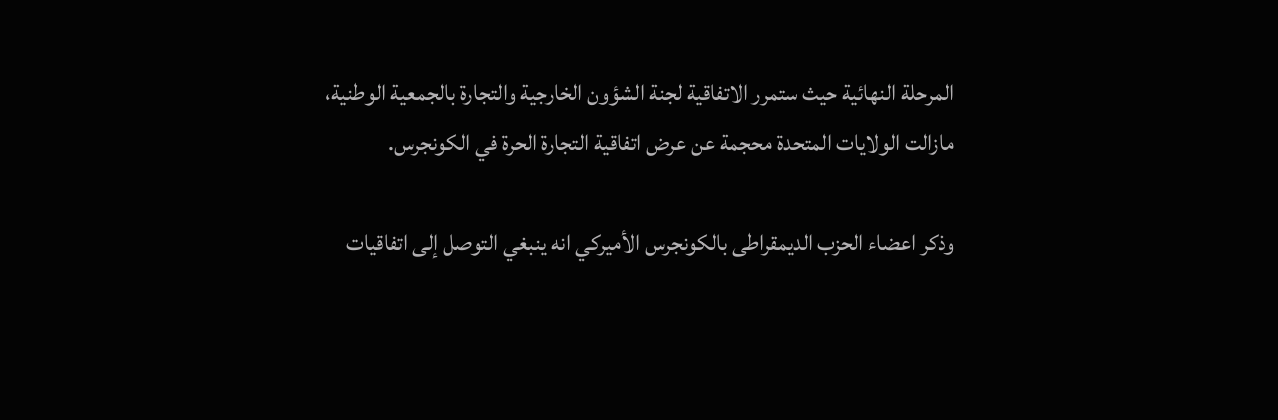المرحلة النهائية حيث ستمرر الاتفاقية لجنة الشؤون الخارجية والتجارة بالجمعية الوطنية، مازالت الولايات المتحدة محجمة عن عرض اتفاقية التجارة الحرة في الكونجرس.

وذكر اعضاء الحزب الديمقراطى بالكونجرس الأميركي انه ينبغي التوصل إلى اتفاقيات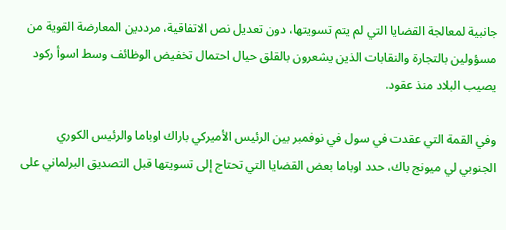جانبية لمعالجة القضايا التي لم يتم تسويتها، دون تعديل نص الاتفاقية، مرددين المعارضة القوية من مسؤولين بالتجارة والنقابات الذين يشعرون بالقلق حيال احتمال تخفيض الوظائف وسط اسوأ ركود يصيب البلاد منذ عقود.

وفي القمة التي عقدت في سول في نوفمبر بين الرئيس الأميركي باراك اوباما والرئيس الكوري الجنوبي لي ميونج باك، حدد اوباما بعض القضايا التي تحتاج إلى تسويتها قبل التصديق البرلماني على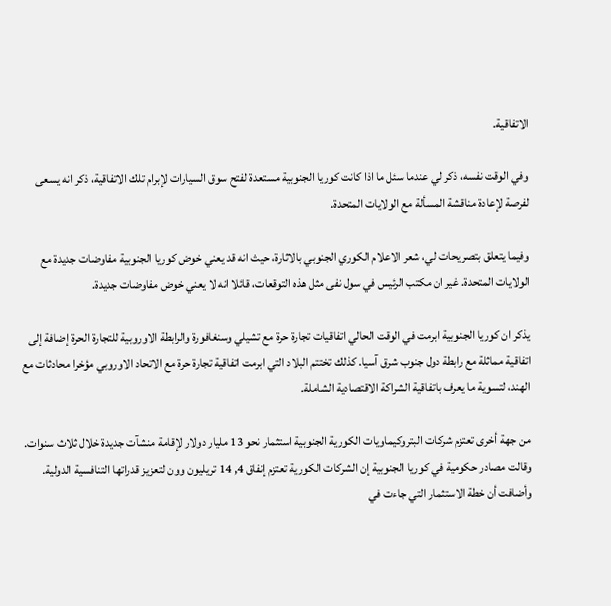الاتفاقية.

وفي الوقت نفسه، ذكر لي عندما سئل ما اذا كانت كوريا الجنوبية مستعدة لفتح سوق السيارات لإبرام تلك الاتفاقية، ذكر انه يسعى لفرصة لإعادة مناقشة المسألة مع الولايات المتحدة.

وفيما يتعلق بتصريحات لي، شعر الاعلام الكوري الجنوبي بالاثارة، حيث انه قد يعني خوض كوريا الجنوبية مفاوضات جديدة مع الولايات المتحدة. غير ان مكتب الرئيس في سول نفى مثل هذه التوقعات، قائلا انه لا يعني خوض مفاوضات جديدة.

يذكر ان كوريا الجنوبية ابرمت في الوقت الحالي اتفاقيات تجارة حرة مع تشيلي وسنغافورة والرابطة الاوروبية للتجارة الحرة إضافة إلى اتفاقية مماثلة مع رابطة دول جنوب شرق آسيا. كذلك تختتم البلاد التي ابرمت اتفاقية تجارة حرة مع الاتحاد الاوروبي مؤخرا محادثات مع الهند، لتسوية ما يعرف باتفاقية الشراكة الاقتصادية الشاملة.

من جهة أخرى تعتزم شركات البتروكيماويات الكورية الجنوبية استثمار نحو 13 مليار دولار لإقامة منشآت جديدة خلال ثلاث سنوات. وقالت مصادر حكومية في كوريا الجنوبية إن الشركات الكورية تعتزم إنفاق 4, 14 تريليون وون لتعزيز قدراتها التنافسية الدولية. وأضافت أن خطة الاستثمار التي جاءت في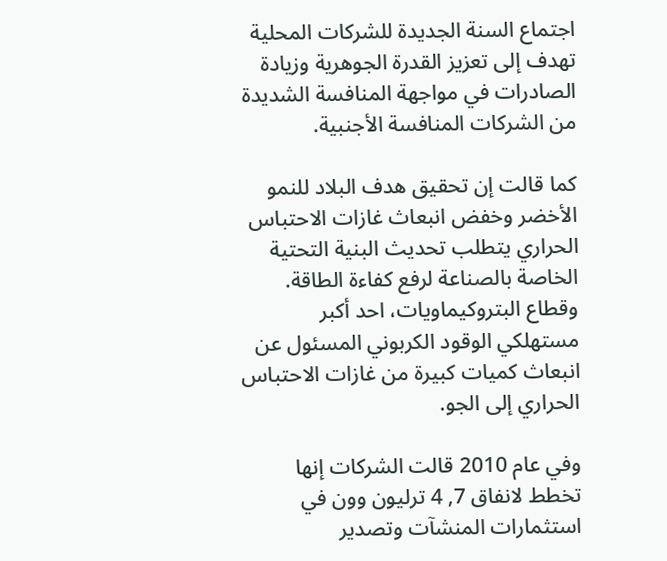اجتماع السنة الجديدة للشركات المحلية تهدف إلى تعزيز القدرة الجوهرية وزيادة الصادرات في مواجهة المنافسة الشديدة من الشركات المنافسة الأجنبية.

كما قالت إن تحقيق هدف البلاد للنمو الأخضر وخفض انبعاث غازات الاحتباس الحراري يتطلب تحديث البنية التحتية الخاصة بالصناعة لرفع كفاءة الطاقة. وقطاع البتروكيماويات، احد أكبر مستهلكي الوقود الكربوني المسئول عن انبعاث كميات كبيرة من غازات الاحتباس الحراري إلى الجو.

وفي عام 2010 قالت الشركات إنها تخطط لانفاق 7, 4 ترليون وون في استثمارات المنشآت وتصدير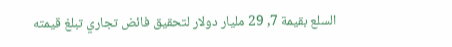السلع بقيمة 7, 29 مليار دولار لتحقيق فائض تجاري تبلغ قيمته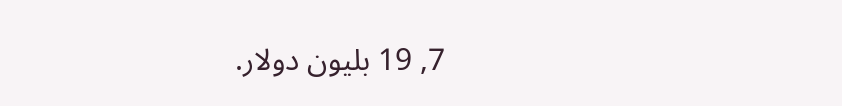7, 19 بليون دولار.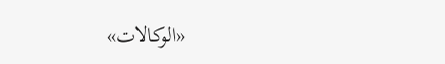«الوكالات»